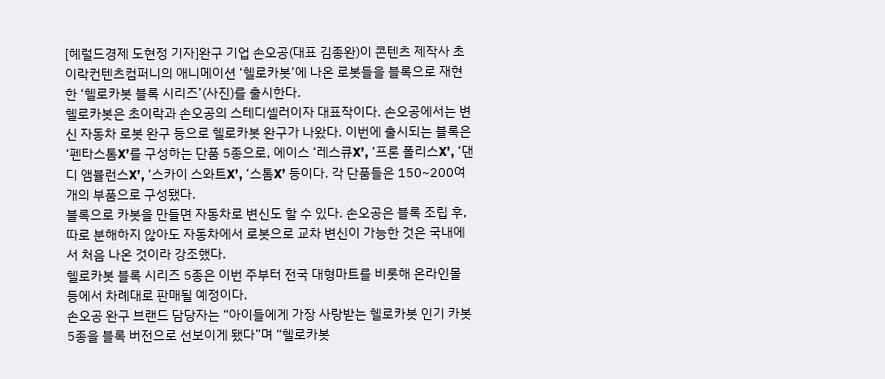[헤럴드경제 도현정 기자]완구 기업 손오공(대표 김종완)이 콘텐츠 제작사 초이락컨텐츠컴퍼니의 애니메이션 ‘헬로카봇’에 나온 로봇들을 블록으로 재현한 ‘헬로카봇 블록 시리즈’(사진)를 출시한다.
헬로카봇은 초이락과 손오공의 스테디셀러이자 대표작이다. 손오공에서는 변신 자동차 로봇 완구 등으로 헬로카봇 완구가 나왔다. 이번에 출시되는 블록은 ‘펜타스톰X’를 구성하는 단품 5종으로, 에이스 ‘레스큐X’, ‘프론 폴리스X’, ‘댄디 앰뷸런스X’, ‘스카이 스와트X’, ‘스톰X’ 등이다. 각 단품들은 150~200여개의 부품으로 구성됐다.
블록으로 카봇을 만들면 자동차로 변신도 할 수 있다. 손오공은 블록 조립 후, 따로 분해하지 않아도 자동차에서 로봇으로 교차 변신이 가능한 것은 국내에서 처음 나온 것이라 강조했다.
헬로카봇 블록 시리즈 5종은 이번 주부터 전국 대형마트를 비롯해 온라인몰 등에서 차례대로 판매될 예정이다.
손오공 완구 브랜드 담당자는 “아이들에게 가장 사랑받는 헬로카봇 인기 카봇 5종을 블록 버전으로 선보이게 됐다”며 “헬로카봇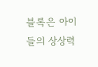블록은 아이들의 상상력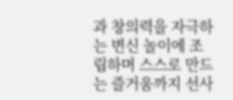과 창의력을 자극하는 변신 놀이에 조립하며 스스로 만드는 즐거움까지 선사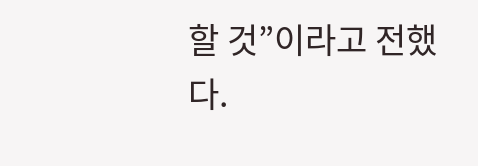할 것”이라고 전했다.